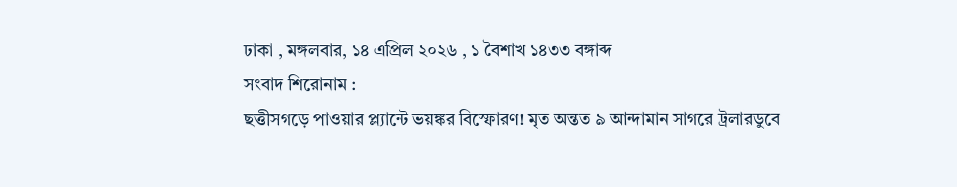ঢাকা , মঙ্গলবার, ১৪ এপ্রিল ২০২৬ , ১ বৈশাখ ১৪৩৩ বঙ্গাব্দ
সংবাদ শিরোনাম :
ছত্তীসগড়ে পাওয়ার প্ল্যান্টে ভয়ঙ্কর বিস্ফোরণ! মৃত অন্তত ৯ আন্দামান সাগরে ট্রলারডুবে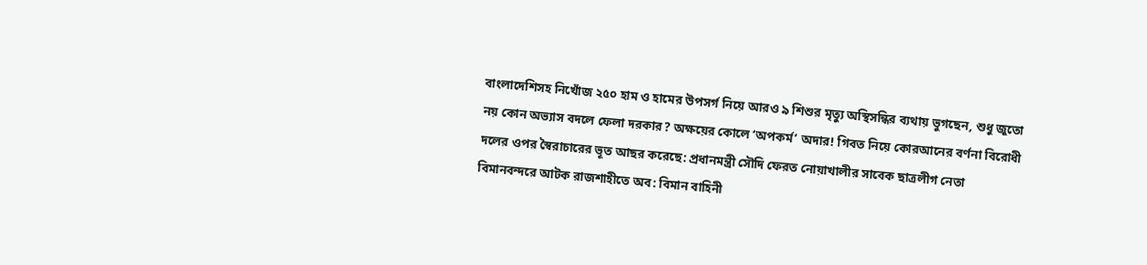বাংলাদেশিসহ নিখোঁজ ২৫০ হাম ও হামের উপসর্গ নিয়ে আরও ৯ শিশুর মৃত্যু অস্থিসন্ধির ব্যথায় ভুগছেন, শুধু জুতো নয় কোন অভ্যাস বদলে ফেলা দরকার? অক্ষয়ের কোলে ‘অপকর্ম’ অদার! গিবত নিয়ে কোরআনের বর্ণনা বিরোধী দলের ওপর স্বৈরাচারের ভূত আছর করেছে: প্রধানমন্ত্রী সৌদি ফেরত নোয়াখালীর সাবেক ছাত্রলীগ নেতা বিমানবন্দরে আটক রাজশাহীতে অব: বিমান বাহিনী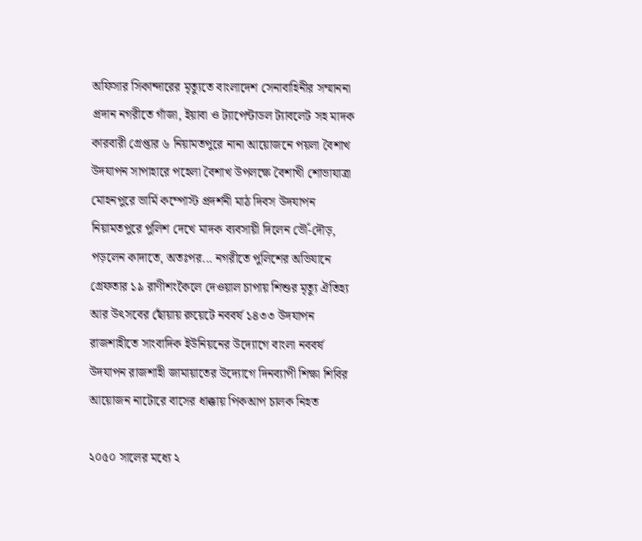অফিসার সিকান্দারের মৃত্যুতে বাংলাদেশ সেনাবাহিনীর সম্মাননা প্রদান নগরীতে গাঁজা, ইয়াবা ও ট্যাপেন্টাডল ট্যাবলেট সহ মাদক কারবারী গ্রেপ্তার ৬ নিয়ামতপুরে নানা আয়োজনে পয়লা বৈশাখ উদযাপন সাপাহারে পহেলা বৈশাখ উপলক্ষে বৈশাখী শোভাযাত্রা মোহনপুরে ভার্মি কম্পোস্ট প্রদর্শনী মাঠ দিবস উদযাপন নিয়ামতপুরে পুলিশ দেখে মাদক ব্যবসায়ী দিলেন ভৌঁ-দৌড়, পড়লেন কাদাতে, অতঃপর... নগরীতে পুলিশের অভিযানে গ্রেফতার ১৯ রাণীশংকৈলে দেওয়াল চাপায় শিশুর মৃত্যু ঐতিহ্য আর উৎসবের ছোঁয়ায় রুয়েটে নববর্ষ ১৪৩৩ উদযাপন রাজশাহীতে সাংবাদিক ইউনিয়নের উদ্যোগে বাংলা নববর্ষ উদযাপন রাজশাহী জামায়াতের উদ্যোগে দিনব্যাপী শিক্ষা শিবির আয়োজন নাটোরে বাসের ধাক্কায় পিকআপ চালক নিহত

২০৫০ সালের মধ্যে ২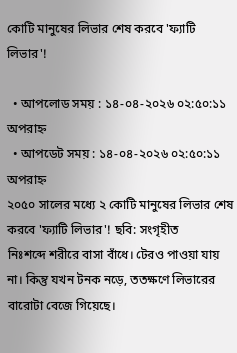কোটি মানুষের লিভার শেষ করবে 'ফ্যাটি লিভার'!

  • আপলোড সময় : ১৪-০৪-২০২৬ ০২:৫০:১১ অপরাহ্ন
  • আপডেট সময় : ১৪-০৪-২০২৬ ০২:৫০:১১ অপরাহ্ন
২০৫০ সালের মধ্যে ২ কোটি মানুষের লিভার শেষ করবে 'ফ্যাটি লিভার'! ছবি: সংগৃহীত
নিঃশব্দে শরীরে বাসা বাঁধে। টেরও পাওয়া যায় না। কিন্তু যখন টনক নড়ে, ততক্ষণে লিভারের বারোটা বেজে গিয়েছে।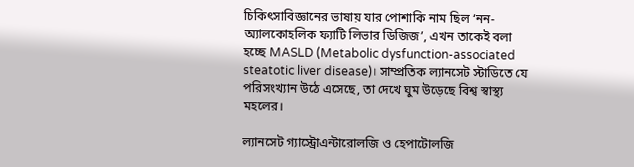চিকিৎসাবিজ্ঞানের ভাষায় যার পোশাকি নাম ছিল ‘নন-অ্যালকোহলিক ফ্যাটি লিভার ডিজিজ’, এখন তাকেই বলা হচ্ছে MASLD (Metabolic dysfunction-associated steatotic liver disease)। সাম্প্রতিক ল্যানসেট স্টাডিতে যে পরিসংখ্যান উঠে এসেছে, তা দেখে ঘুম উড়েছে বিশ্ব স্বাস্থ্য মহলের।

ল্যানসেট গ্যাস্ট্রোএন্টারোলজি ও হেপাটোলজি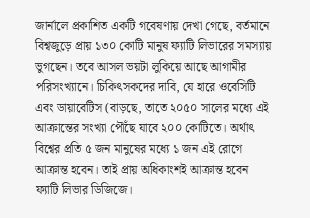জার্নালে প্রকাশিত একটি গবেষণায় দেখা গেছে, বর্তমানে বিশ্বজুড়ে প্রায় ১৩০ কোটি মানুষ ফ্যাটি লিভারের সমস্যায় ভুগছেন। তবে আসল ভয়টা লুকিয়ে আছে আগামীর পরিসংখ্যানে। চিকিৎসকদের দাবি, যে হারে ওবেসিটি এবং ডায়াবেটিস (বাড়ছে, তাতে ২০৫০ সালের মধ্যে এই আক্রান্তের সংখ্যা পৌঁছে যাবে ২০০ কোটিতে। অর্থাৎ বিশ্বের প্রতি ৫ জন মানুষের মধ্যে ১ জন এই রোগে আক্রান্ত হবেন। তাই প্রায় অধিকাংশই আক্রান্ত হবেন ফ্যাটি লিভার ডিজিজে।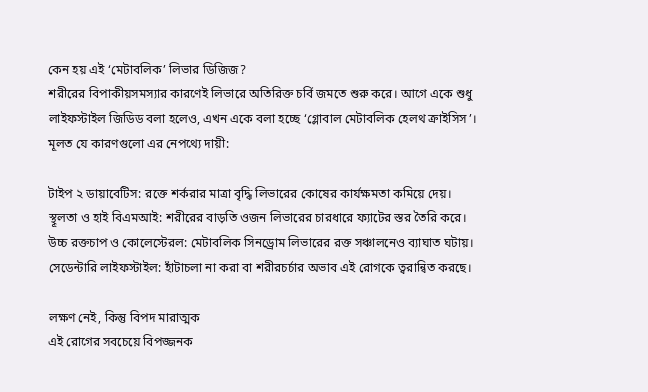কেন হয় এই ‘মেটাবলিক’ লিভার ডিজিজ?
শরীরের বিপাকীয়সমস্যার কারণেই লিভারে অতিরিক্ত চর্বি জমতে শুরু করে। আগে একে শুধু লাইফস্টাইল জিডিড বলা হলেও, এখন একে বলা হচ্ছে ‘গ্লোবাল মেটাবলিক হেলথ ক্রাইসিস’। মূলত যে কারণগুলো এর নেপথ্যে দায়ী:

টাইপ ২ ডায়াবেটিস: রক্তে শর্করার মাত্রা বৃদ্ধি লিভারের কোষের কার্যক্ষমতা কমিয়ে দেয়।
স্থূলতা ও হাই বিএমআই: শরীরের বাড়তি ওজন লিভারের চারধারে ফ্যাটের স্তর তৈরি করে।
উচ্চ রক্তচাপ ও কোলেস্টেরল: মেটাবলিক সিনড্রোম লিভারের রক্ত সঞ্চালনেও ব্যাঘাত ঘটায়।
সেডেন্টারি লাইফস্টাইল: হাঁটাচলা না করা বা শরীরচর্চার অভাব এই রোগকে ত্বরান্বিত করছে।

লক্ষণ নেই, কিন্তু বিপদ মারাত্মক
এই রোগের সবচেয়ে বিপজ্জনক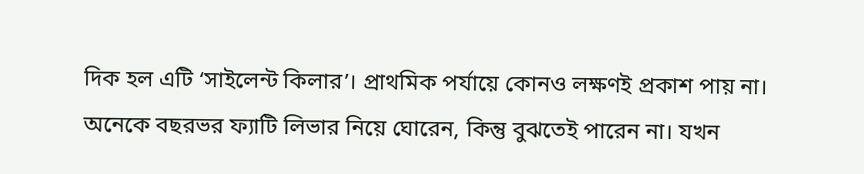দিক হল এটি ‘সাইলেন্ট কিলার’। প্রাথমিক পর্যায়ে কোনও লক্ষণই প্রকাশ পায় না। অনেকে বছরভর ফ্যাটি লিভার নিয়ে ঘোরেন, কিন্তু বুঝতেই পারেন না। যখন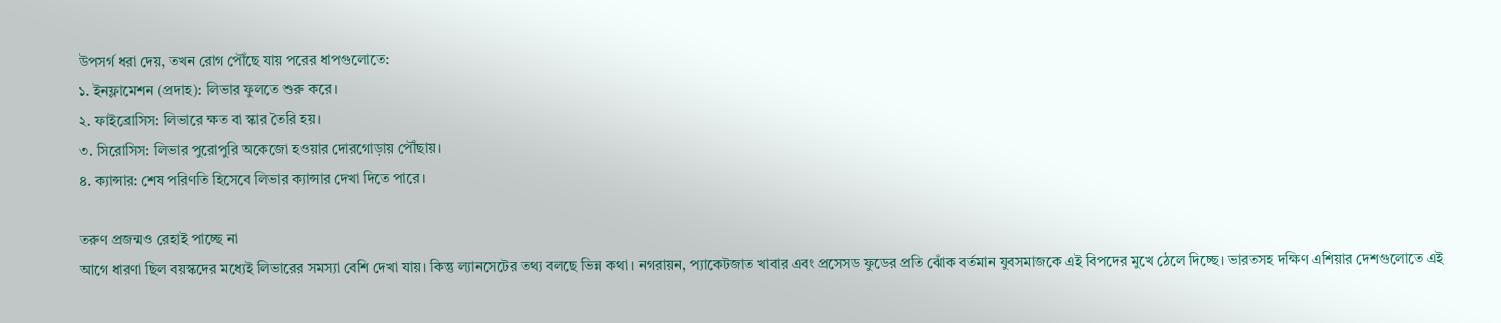উপসর্গ ধরা দেয়, তখন রোগ পৌঁছে যায় পরের ধাপগুলোতে:
১. ইনফ্লামেশন (প্রদাহ): লিভার ফুলতে শুরু করে।
২. ফাইব্রোসিস: লিভারে ক্ষত বা স্কার তৈরি হয়।
৩. সিরোসিস: লিভার পুরোপুরি অকেজো হওয়ার দোরগোড়ায় পৌঁছায়।
৪. ক্যান্সার: শেষ পরিণতি হিসেবে লিভার ক্যান্সার দেখা দিতে পারে।

তরুণ প্রজন্মও রেহাই পাচ্ছে না
আগে ধারণা ছিল বয়স্কদের মধ্যেই লিভারের সমস্যা বেশি দেখা যায়। কিন্তু ল্যানসেটের তথ্য বলছে ভিন্ন কথা। নগরায়ন, প্যাকেটজাত খাবার এবং প্রসেসড ফুডের প্রতি ঝোঁক বর্তমান যুবসমাজকে এই বিপদের মুখে ঠেলে দিচ্ছে। ভারতসহ দক্ষিণ এশিয়ার দেশগুলোতে এই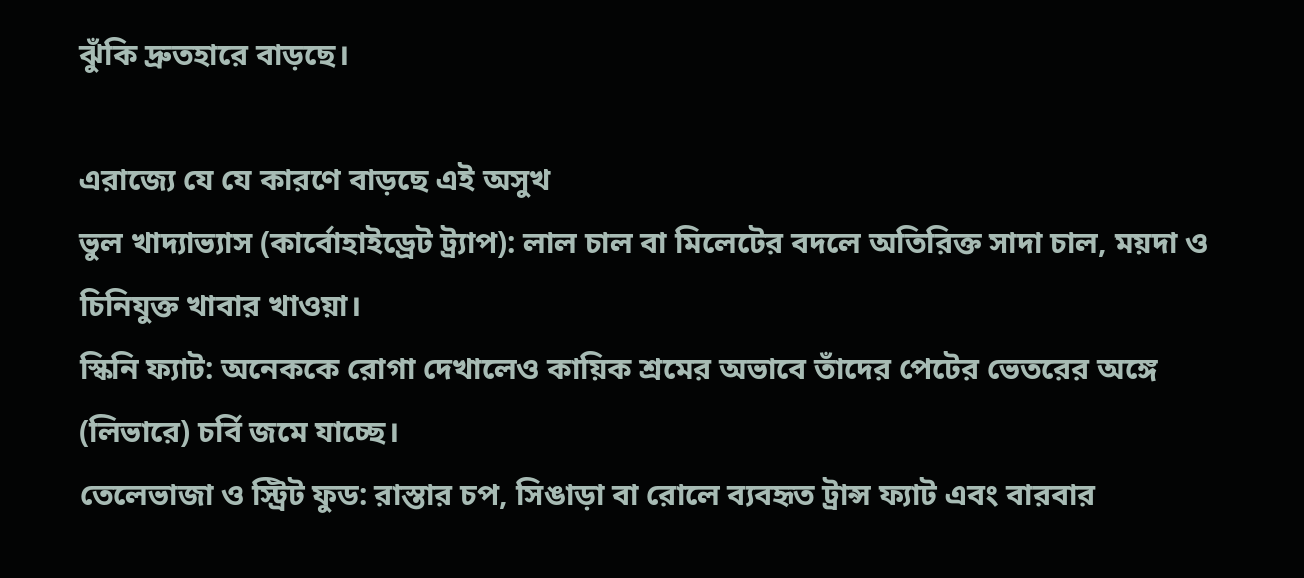ঝুঁকি দ্রুতহারে বাড়ছে।

এরাজ্যে যে যে কারণে বাড়ছে এই অসুখ
ভুল খাদ্যাভ্যাস (কার্বোহাইড্রেট ট্র্যাপ): লাল চাল বা মিলেটের বদলে অতিরিক্ত সাদা চাল, ময়দা ও চিনিযুক্ত খাবার খাওয়া।
স্কিনি ফ্যাট: অনেককে রোগা দেখালেও কায়িক শ্রমের অভাবে তাঁদের পেটের ভেতরের অঙ্গে (লিভারে) চর্বি জমে যাচ্ছে।
তেলেভাজা ও স্ট্রিট ফুড: রাস্তার চপ, সিঙাড়া বা রোলে ব্যবহৃত ট্রান্স ফ্যাট এবং বারবার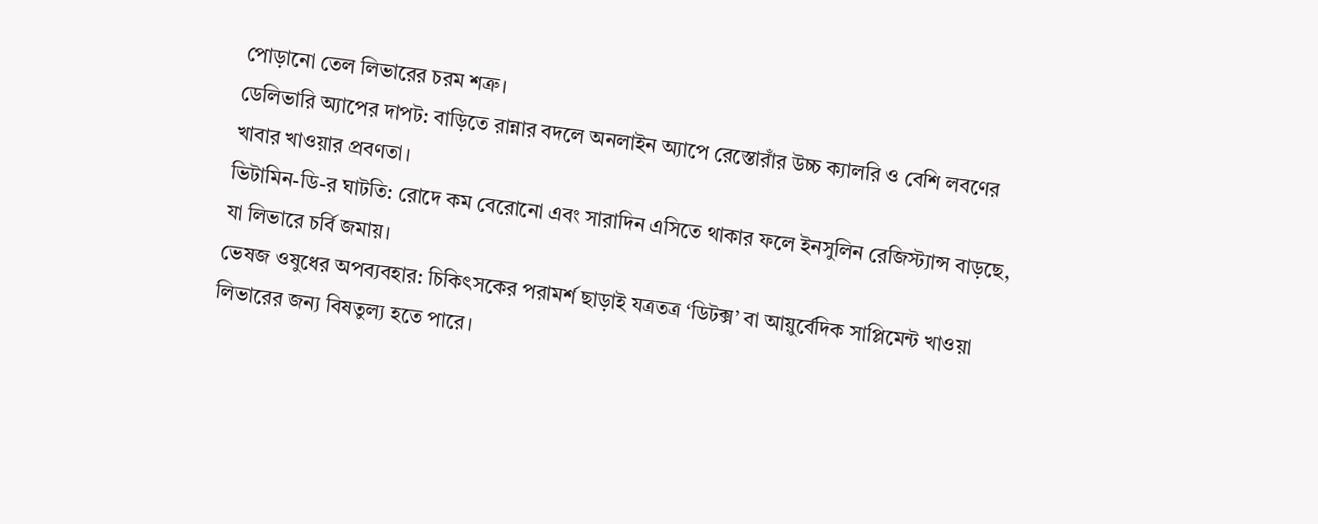পোড়ানো তেল লিভারের চরম শত্রু।
ডেলিভারি অ্যাপের দাপট: বাড়িতে রান্নার বদলে অনলাইন অ্যাপে রেস্তোরাঁর উচ্চ ক্যালরি ও বেশি লবণের খাবার খাওয়ার প্রবণতা।
ভিটামিন-ডি-র ঘাটতি: রোদে কম বেরোনো এবং সারাদিন এসিতে থাকার ফলে ইনসুলিন রেজিস্ট্যান্স বাড়ছে, যা লিভারে চর্বি জমায়।
ভেষজ ওষুধের অপব্যবহার: চিকিৎসকের পরামর্শ ছাড়াই যত্রতত্র ‘ডিটক্স’ বা আয়ুর্বেদিক সাপ্লিমেন্ট খাওয়া লিভারের জন্য বিষতুল্য হতে পারে।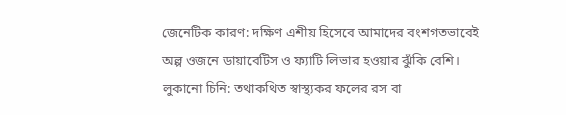জেনেটিক কারণ: দক্ষিণ এশীয় হিসেবে আমাদের বংশগতভাবেই অল্প ওজনে ডায়াবেটিস ও ফ্যাটি লিভার হওয়ার ঝুঁকি বেশি।
লুকানো চিনি: তথাকথিত স্বাস্থ্যকর ফলের রস বা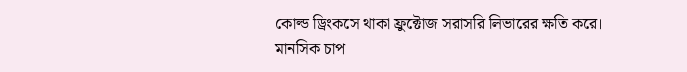কোল্ড ড্রিংকসে থাকা ফ্রুক্টোজ সরাসরি লিভারের ক্ষতি করে।
মানসিক চাপ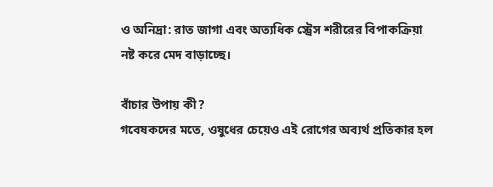ও অনিদ্রা: রাত জাগা এবং অত্যধিক স্ট্রেস শরীরের বিপাকক্রিয়া নষ্ট করে মেদ বাড়াচ্ছে।

বাঁচার উপায় কী?
গবেষকদের মতে, ওষুধের চেয়েও এই রোগের অব্যর্থ প্রতিকার হল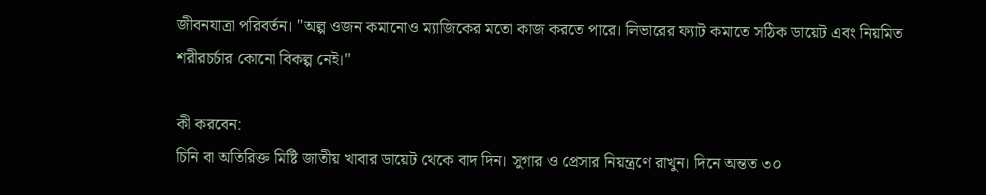জীবনযাত্রা পরিবর্তন। "অল্প ওজন কমানোও ম্যাজিকের মতো কাজ করতে পারে। লিভারের ফ্যাট কমাতে সঠিক ডায়েট এবং নিয়মিত শরীরচর্চার কোনো বিকল্প নেই।"

কী করবেন:
চিনি বা অতিরিক্ত মিষ্টি জাতীয় খাবার ডায়েট থেকে বাদ দিন। সুগার ও প্রেসার নিয়ন্ত্রণে রাখুন। দিনে অন্তত ৩০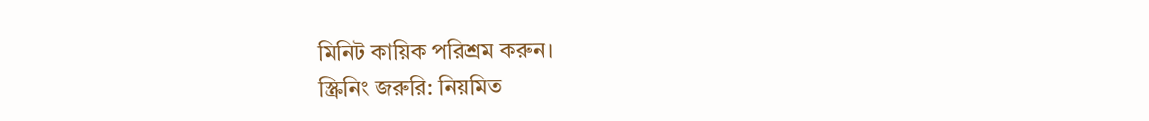মিনিট কায়িক পরিশ্রম করুন।
স্ক্রিনিং জরুরি: নিয়মিত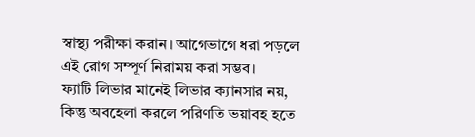স্বাস্থ্য পরীক্ষা করান। আগেভাগে ধরা পড়লে এই রোগ সম্পূর্ণ নিরাময় করা সম্ভব।
ফ্যাটি লিভার মানেই লিভার ক্যানসার নয়, কিন্তু অবহেলা করলে পরিণতি ভয়াবহ হতে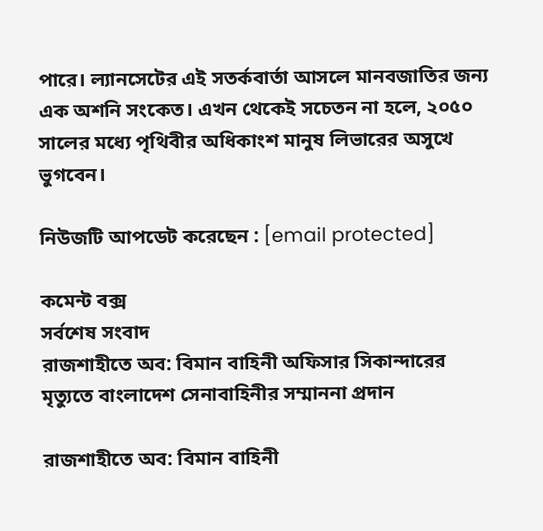পারে। ল্যানসেটের এই সতর্কবার্তা আসলে মানবজাতির জন্য এক অশনি সংকেত। এখন থেকেই সচেতন না হলে, ২০৫০ সালের মধ্যে পৃথিবীর অধিকাংশ মানুষ লিভারের অসুখে ভুগবেন।

নিউজটি আপডেট করেছেন : [email protected]

কমেন্ট বক্স
সর্বশেষ সংবাদ
রাজশাহীতে অব: বিমান বাহিনী অফিসার সিকান্দারের মৃত্যুতে বাংলাদেশ সেনাবাহিনীর সম্মাননা প্রদান

রাজশাহীতে অব: বিমান বাহিনী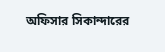অফিসার সিকান্দারের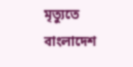মৃত্যুতে বাংলাদেশ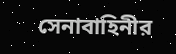সেনাবাহিনীর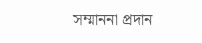সম্মাননা প্রদান